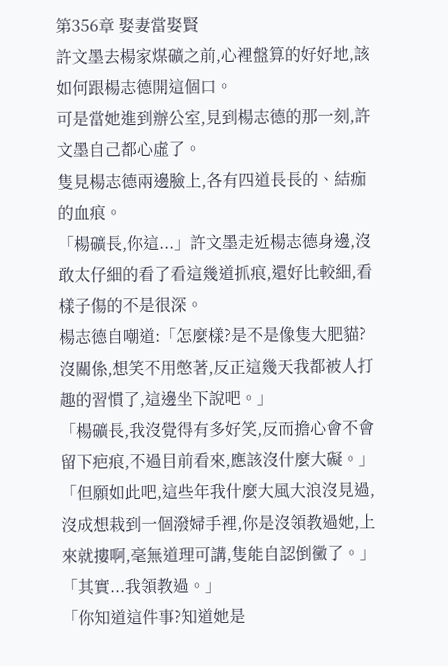第356章 娶妻當娶賢
許文墨去楊家煤礦之前,心裡盤算的好好地,該如何跟楊志德開這個口。
可是當她進到辦公室,見到楊志德的那一刻,許文墨自己都心虛了。
隻見楊志德兩邊臉上,各有四道長長的、結痂的血痕。
「楊礦長,你這...」許文墨走近楊志德身邊,沒敢太仔細的看了看這幾道抓痕,還好比較細,看樣子傷的不是很深。
楊志德自嘲道:「怎麼樣?是不是像隻大肥貓?沒關係,想笑不用憋著,反正這幾天我都被人打趣的習慣了,這邊坐下說吧。」
「楊礦長,我沒覺得有多好笑,反而擔心會不會留下疤痕,不過目前看來,應該沒什麼大礙。」
「但願如此吧,這些年我什麼大風大浪沒見過,沒成想栽到一個潑婦手裡,你是沒領教過她,上來就摟啊,毫無道理可講,隻能自認倒黴了。」
「其實...我領教過。」
「你知道這件事?知道她是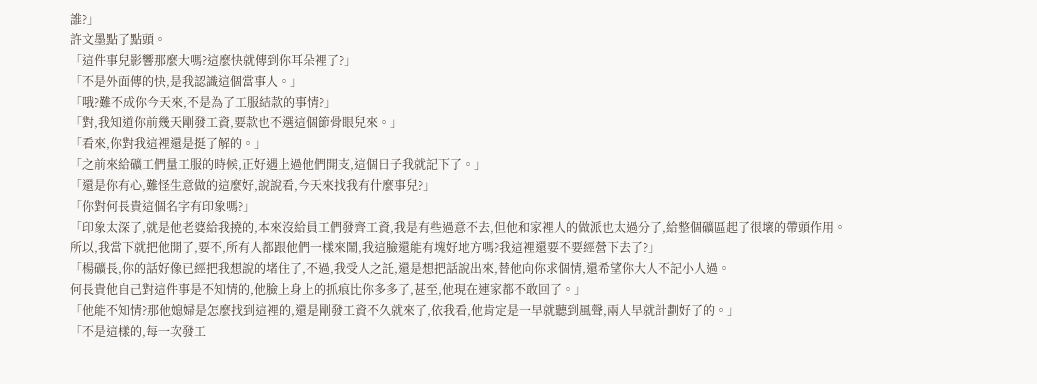誰?」
許文墨點了點頭。
「這件事兒影響那麼大嗎?這麼快就傳到你耳朵裡了?」
「不是外面傳的快,是我認識這個當事人。」
「哦?難不成你今天來,不是為了工服結款的事情?」
「對,我知道你前幾天剛發工資,要款也不選這個節骨眼兒來。」
「看來,你對我這裡還是挺了解的。」
「之前來給礦工們量工服的時候,正好遇上過他們開支,這個日子我就記下了。」
「還是你有心,難怪生意做的這麼好,說說看,今天來找我有什麼事兒?」
「你對何長貴這個名字有印象嗎?」
「印象太深了,就是他老婆給我撓的,本來沒給員工們發齊工資,我是有些過意不去,但他和家裡人的做派也太過分了,給整個礦區起了很壞的帶頭作用。
所以,我當下就把他開了,要不,所有人都跟他們一樣來鬧,我這臉還能有塊好地方嗎?我這裡還要不要經營下去了?」
「楊礦長,你的話好像已經把我想說的堵住了,不過,我受人之託,還是想把話說出來,替他向你求個情,還希望你大人不記小人過。
何長貴他自己對這件事是不知情的,他臉上身上的抓痕比你多多了,甚至,他現在連家都不敢回了。」
「他能不知情?那他媳婦是怎麼找到這裡的,還是剛發工資不久就來了,依我看,他肯定是一早就聽到風聲,兩人早就計劃好了的。」
「不是這樣的,每一次發工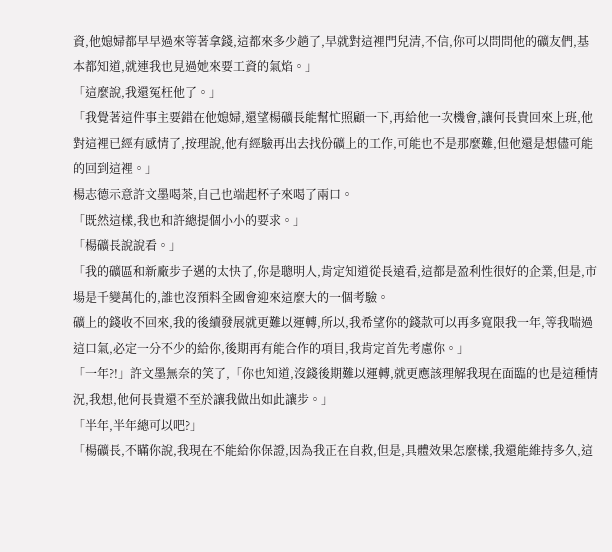資,他媳婦都早早過來等著拿錢,這都來多少趟了,早就對這裡門兒清,不信,你可以問問他的礦友們,基本都知道,就連我也見過她來要工資的氣焰。」
「這麼說,我還冤枉他了。」
「我覺著這件事主要錯在他媳婦,還望楊礦長能幫忙照顧一下,再給他一次機會,讓何長貴回來上班,他對這裡已經有感情了,按理說,他有經驗再出去找份礦上的工作,可能也不是那麼難,但他還是想儘可能的回到這裡。」
楊志德示意許文墨喝茶,自己也端起杯子來喝了兩口。
「既然這樣,我也和許總提個小小的要求。」
「楊礦長說說看。」
「我的礦區和新廠步子邁的太快了,你是聰明人,肯定知道從長遠看,這都是盈利性很好的企業,但是,市場是千變萬化的,誰也沒預料全國會迎來這麼大的一個考驗。
礦上的錢收不回來,我的後續發展就更難以運轉,所以,我希望你的錢款可以再多寬限我一年,等我喘過這口氣,必定一分不少的給你,後期再有能合作的項目,我肯定首先考慮你。」
「一年?!」許文墨無奈的笑了,「你也知道,沒錢後期難以運轉,就更應該理解我現在面臨的也是這種情況,我想,他何長貴還不至於讓我做出如此讓步。」
「半年,半年總可以吧?」
「楊礦長,不瞞你說,我現在不能給你保證,因為我正在自救,但是,具體效果怎麼樣,我還能維持多久,這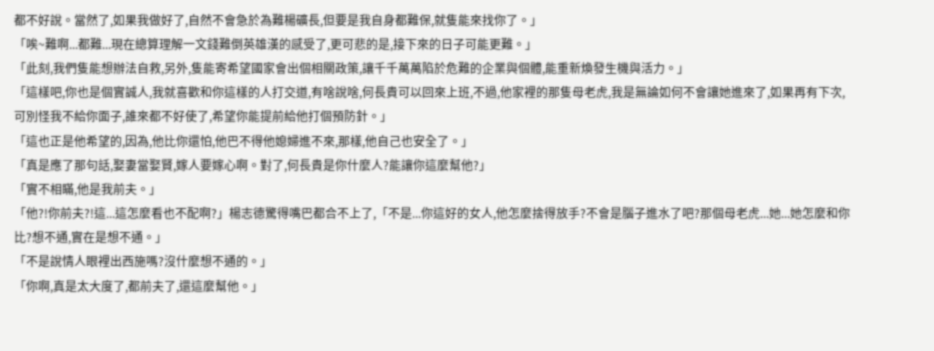都不好說。當然了,如果我做好了,自然不會急於為難楊礦長,但要是我自身都難保,就隻能來找你了。」
「唉~難啊...都難...現在總算理解一文錢難倒英雄漢的感受了,更可悲的是,接下來的日子可能更難。」
「此刻,我們隻能想辦法自救,另外,隻能寄希望國家會出個相關政策,讓千千萬萬陷於危難的企業與個體,能重新煥發生機與活力。」
「這樣吧,你也是個實誠人,我就喜歡和你這樣的人打交道,有啥說啥,何長貴可以回來上班,不過,他家裡的那隻母老虎,我是無論如何不會讓她進來了,如果再有下次,可別怪我不給你面子,誰來都不好使了,希望你能提前給他打個預防針。」
「這也正是他希望的,因為,他比你還怕,他巴不得他媳婦進不來,那樣,他自己也安全了。」
「真是應了那句話,娶妻當娶賢,嫁人要嫁心啊。對了,何長貴是你什麼人?能讓你這麼幫他?」
「實不相瞞,他是我前夫。」
「他?!你前夫?!這...這怎麼看也不配啊?」楊志德驚得嘴巴都合不上了,「不是...你這好的女人,他怎麼捨得放手?不會是腦子進水了吧?那個母老虎...她...她怎麼和你比?想不通,實在是想不通。」
「不是說情人眼裡出西施嗎?沒什麼想不通的。」
「你啊,真是太大度了,都前夫了,還這麼幫他。」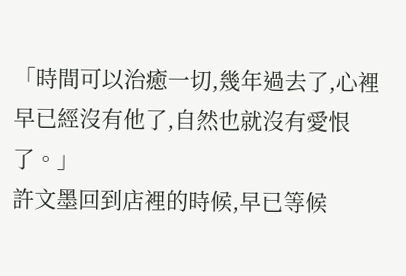「時間可以治癒一切,幾年過去了,心裡早已經沒有他了,自然也就沒有愛恨了。」
許文墨回到店裡的時候,早已等候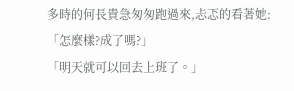多時的何長貴急匆匆跑過來,忐忑的看著她:「怎麼樣?成了嗎?」
「明天就可以回去上班了。」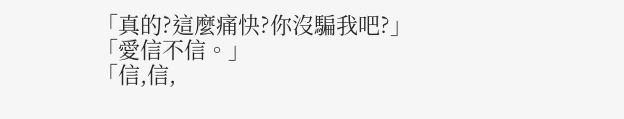「真的?這麼痛快?你沒騙我吧?」
「愛信不信。」
「信,信,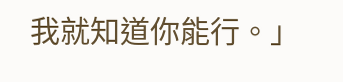我就知道你能行。」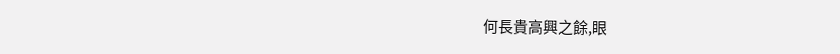何長貴高興之餘,眼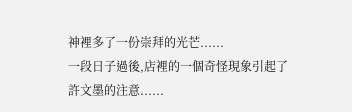神裡多了一份崇拜的光芒......
一段日子過後,店裡的一個奇怪現象引起了許文墨的注意......